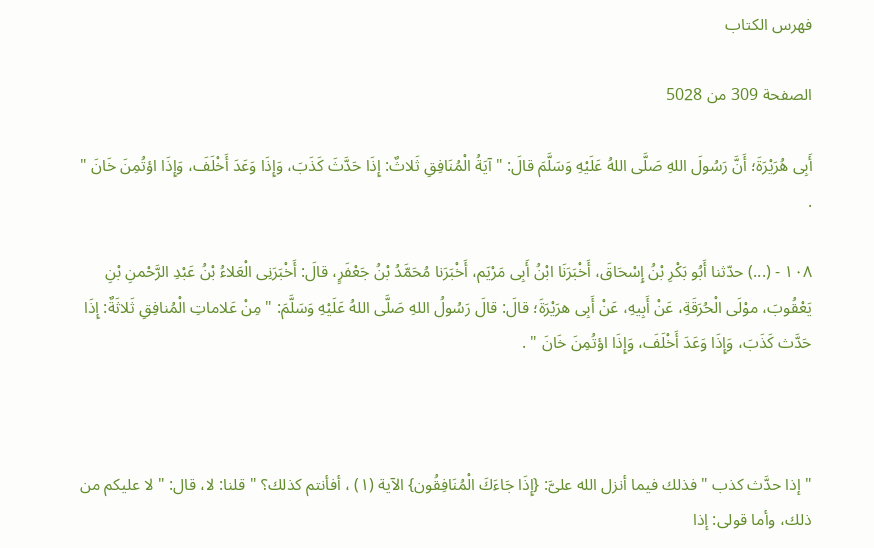فهرس الكتاب

الصفحة 309 من 5028

أَبِى هُرَيْرَةَ؛ أَنَّ رَسُولَ اللهِ صَلَّى اللهُ عَلَيْهِ وَسَلَّمَ قالَ: " آيَةُ الْمُنَافِقِ ثَلاثٌ: إِذَا حَدَّثَ كَذَبَ، وَإِذَا وَعَدَ أَخْلَفَ، وَإِذَا اؤتُمِنَ خَانَ " .

١٠٨ - (...) حدّثنا أَبُو بَكْرِ بْنُ إِسْحَاقَ، أَخْبَرَنَا ابْنُ أَبِى مَرْيَم، أَخْبَرَنا مُحَمَّدُ بْنُ جَعْفَرٍ، قالَ: أَخْبَرَنِى الْعَلاءُ بْنُ عَبْدِ الرَّحْمنِ بْنِ يَعْقُوبَ، موْلَى الْحُرَقَةِ، عَنْ أَبِيهِ، عَنْ أَبِى هرَيْرَةَ؛ قالَ: قالَ رَسُولُ اللهِ صَلَّى اللهُ عَلَيْهِ وَسَلَّمَ: " مِنْ عَلاماتِ الْمُنافِقِ ثَلاثَةٌ: إِذَا حَدَّث كَذَبَ، وَإِذَا وَعَدَ أَخْلَفَ، وَإِذَا اؤتُمِنَ خَانَ " .



" إذا حدَّث كذب " فذلك فيما أنزل الله علىَّ: {إِذَا جَاءَكَ الْمُنَافِقُون} الآية (١) ، أفأنتم كذلك؟ " قلنا: لا، قال: " لا عليكم من ذلك، وأما قولى: إذا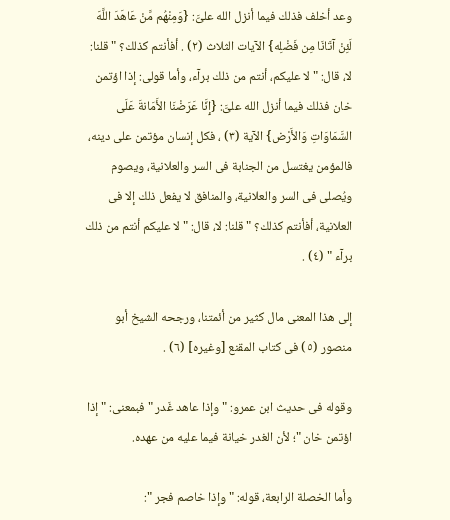وعد أخلف فذلك فيما أنزل الله علىَّ: {وَمِنْهُم مَّنْ عَاهَدَ اللَّهَ لَئِنْ آتَانَا مِن فَضْلِه} الآيات الثلاث (٢) . أفأنتم كذلك؟ " قلنا: لا، قال: " لا عليكم، أنتم من ذلك برآء، وأما قولى: إذا اؤتمن خان فذلك فيما أنزل الله علىَّ: {إِنَّا عَرَضْنَا الأَمَانةَ عَلَى السَّمَاوَاتِ وَالأَرْض} الآية (٣) ، فكل إنسان مؤتمن على دينه، فالمؤمن يغتسل من الجنابة فى السر والعلانية، ويصوم ويُصلى فى السر والعلانية، والمنافق لا يفعل ذلك إلا فى العلانية، أفأنتم كذلك؟ " قلنا: لا، قال: " لا عليكم أنتم من ذلك برآء " (٤) .

إلى هذا المعنى مال كثير من أئمتنا، ورجحه الشيخ أبو منصور (٥) فى كتاب المقنع [وغيره] (٦) .

وقوله فى حديث ابن عمرو: " وإذا عاهد غَدر " فبمعنى: " إذا اؤتمن خان "؛ لأن الغدر خيانة فيما عليه من عهده.

وأما الخصلة الرابعة، قوله: " وإذا خاصم فجر ":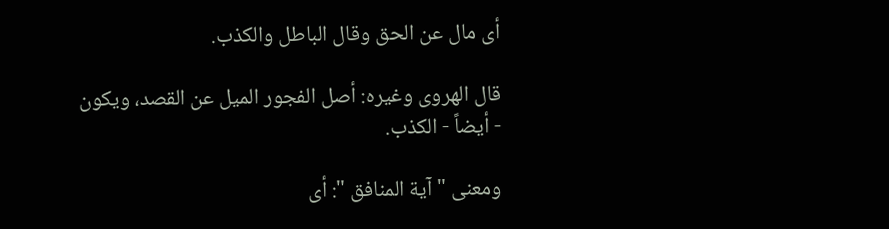أى مال عن الحق وقال الباطل والكذب.

قال الهروى وغيره: أصل الفجور الميل عن القصد، ويكون - أيضاً - الكذب.

ومعنى " آية المنافق ": أى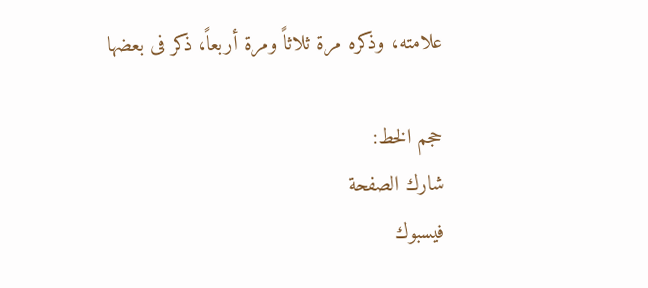علامته، وذكره مرة ثلاثاً ومرة أربعاً، ذكر فى بعضها

حجم الخط:
شارك الصفحة
فيسبوك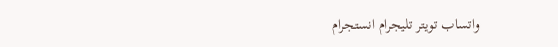واتساب تويتر تليجرام انستجرام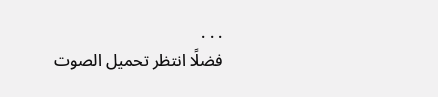. . .
فضلًا انتظر تحميل الصوت